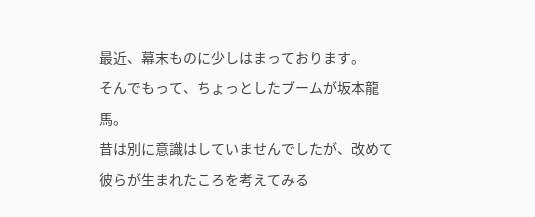最近、幕末ものに少しはまっております。
そんでもって、ちょっとしたブームが坂本龍馬。
昔は別に意識はしていませんでしたが、改めて彼らが生まれたころを考えてみる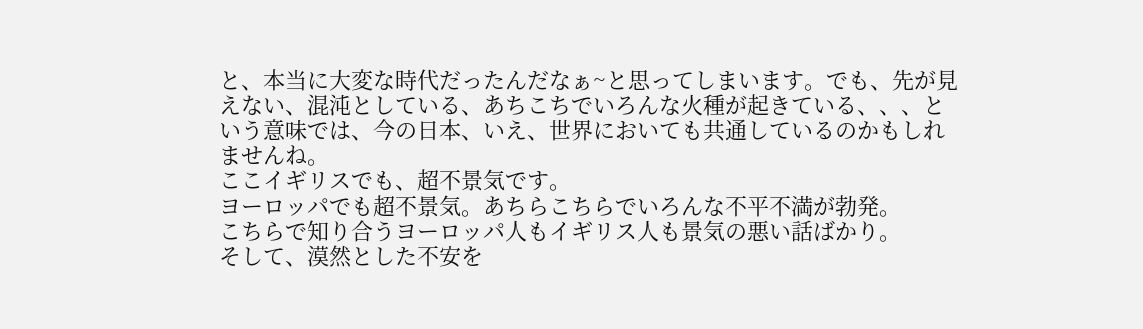と、本当に大変な時代だったんだなぁ~と思ってしまいます。でも、先が見えない、混沌としている、あちこちでいろんな火種が起きている、、、という意味では、今の日本、いえ、世界においても共通しているのかもしれませんね。
ここイギリスでも、超不景気です。
ヨーロッパでも超不景気。あちらこちらでいろんな不平不満が勃発。
こちらで知り合うヨーロッパ人もイギリス人も景気の悪い話ばかり。
そして、漠然とした不安を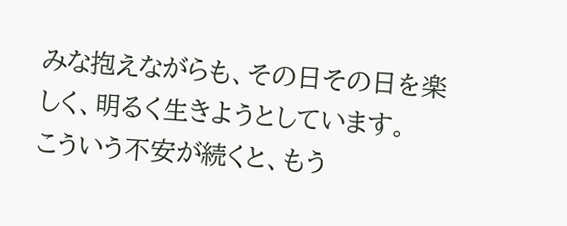みな抱えながらも、その日その日を楽しく、明るく生きようとしています。
こういう不安が続くと、もう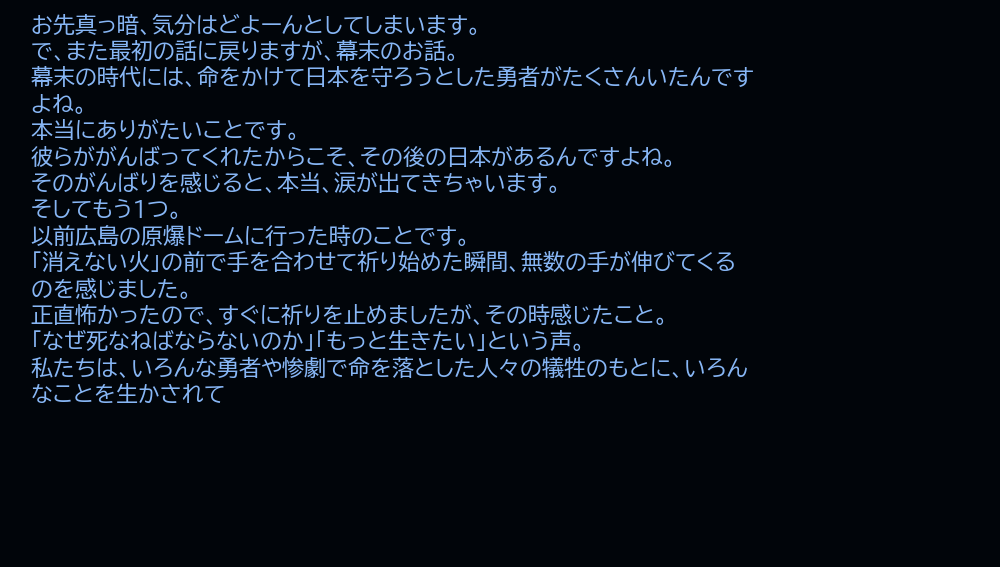お先真っ暗、気分はどよーんとしてしまいます。
で、また最初の話に戻りますが、幕末のお話。
幕末の時代には、命をかけて日本を守ろうとした勇者がたくさんいたんですよね。
本当にありがたいことです。
彼らががんばってくれたからこそ、その後の日本があるんですよね。
そのがんばりを感じると、本当、涙が出てきちゃいます。
そしてもう1つ。
以前広島の原爆ドームに行った時のことです。
「消えない火」の前で手を合わせて祈り始めた瞬間、無数の手が伸びてくるのを感じました。
正直怖かったので、すぐに祈りを止めましたが、その時感じたこと。
「なぜ死なねばならないのか」「もっと生きたい」という声。
私たちは、いろんな勇者や惨劇で命を落とした人々の犠牲のもとに、いろんなことを生かされて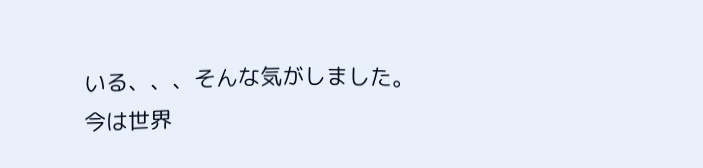いる、、、そんな気がしました。
今は世界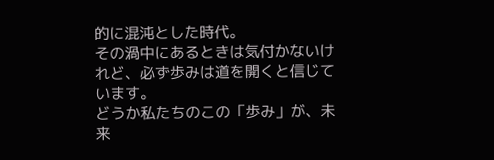的に混沌とした時代。
その渦中にあるときは気付かないけれど、必ず歩みは道を開くと信じています。
どうか私たちのこの「歩み」が、未来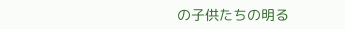の子供たちの明る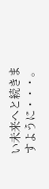い未来へと続きますように・・・。